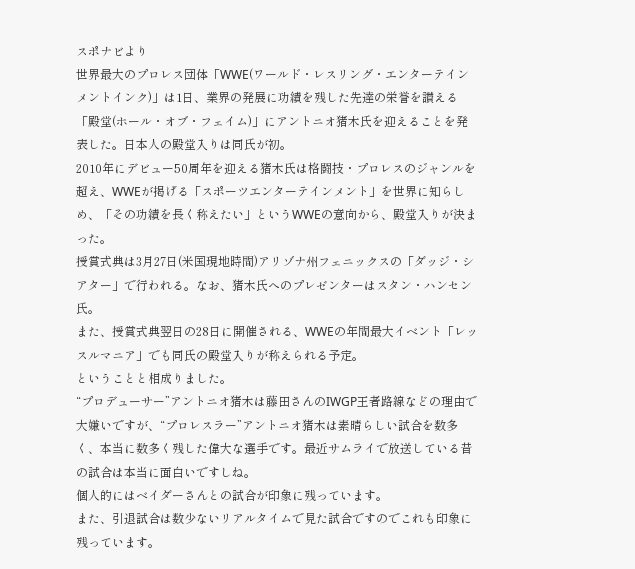スポナビより
世界最大のプロレス団体「WWE(ワールド・レスリング・エンターテインメントインク)」は1日、業界の発展に功績を残した先達の栄誉を讃える「殿堂(ホール・オブ・フェイム)」にアントニオ猪木氏を迎えることを発表した。日本人の殿堂入りは同氏が初。
2010年にデビュー50周年を迎える猪木氏は格闘技・プロレスのジャンルを超え、WWEが掲げる「スポーツエンターテインメント」を世界に知らしめ、「その功績を長く称えたい」というWWEの意向から、殿堂入りが決まった。
授賞式典は3月27日(米国現地時間)アリゾナ州フェニックスの「ダッジ・シアター」で行われる。なお、猪木氏へのプレゼンターはスタン・ハンセン氏。
また、授賞式典翌日の28日に開催される、WWEの年間最大イベント「レッスルマニア」でも同氏の殿堂入りが称えられる予定。
ということと相成りました。
“プロデューサー”アントニオ猪木は藤田さんのIWGP王者路線などの理由で大嫌いですが、“プロレスラー”アントニオ猪木は素晴らしい試合を数多く、本当に数多く残した偉大な選手です。最近サムライで放送している昔の試合は本当に面白いですしね。
個人的にはベイダーさんとの試合が印象に残っています。
また、引退試合は数少ないリアルタイムで見た試合ですのでこれも印象に残っています。